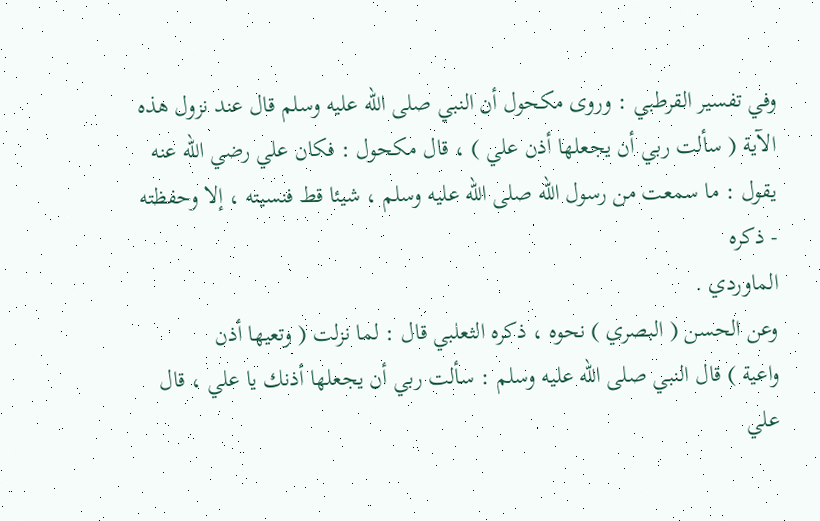وفي تفسير القرطبي : وروى مكحول أن النبي صلى الله عليه وسلم قال عند نزول هذه
الآية ( سألت ربي أن يجعلها أذن علي ) ، قال مكحول : فكان علي رضي الله عنه
يقول : ما سمعت من رسول الله صلى الله عليه وسلم ، شيئا قط فنسيته ، إلا وحفظته - ذكره
الماوردي .
وعن الحسن ( البصري ) نحوه ، ذكره الثعلبي قال : لما نزلت ( وتعيها أذن
واعية ) قال النبي صلى الله عليه وسلم : سألت ربي أن يجعلها أذنك يا علي ، قال علي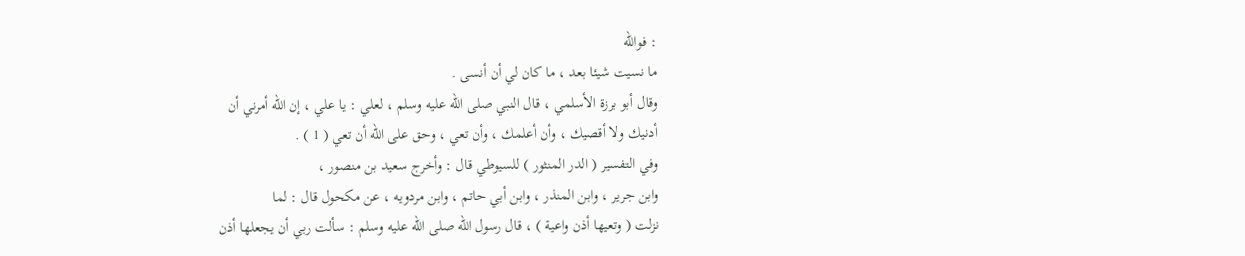: فوالله
ما نسيت شيئا بعد ، ما كان لي أن أنسى .
وقال أبو برزة الأسلمي ، قال النبي صلى الله عليه وسلم ، لعلي : يا علي ، إن الله أمرني أن
أدنيك ولا أقصيك ، وأن أعلمك ، وأن تعي ، وحق على الله أن تعي ( 1 ) .
وفي التفسير ( الدر المنثور ) للسيوطي قال : وأخرج سعيد بن منصور ،
وابن جرير ، وابن المنذر ، وابن أبي حاتم ، وابن مردويه ، عن مكحول قال : لما
نزلت ( وتعيها أذن واعية ) ، قال رسول الله صلى الله عليه وسلم : سألت ربي أن يجعلها أذن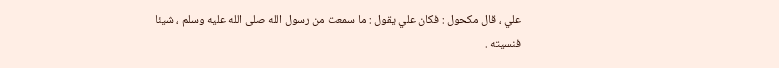علي ، قال مكحول : فكان علي يقول : ما سمعت من رسول الله صلى الله عليه وسلم ، شيئا
فنسيته .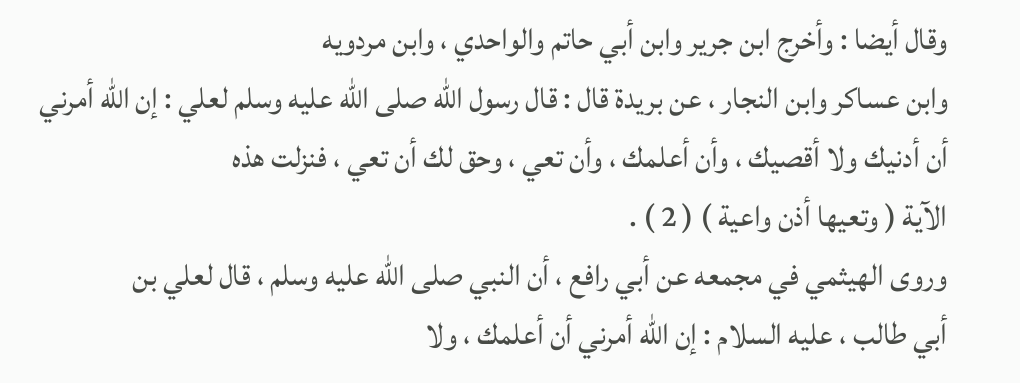وقال أيضا : وأخرج ابن جرير وابن أبي حاتم والواحدي ، وابن مردويه
وابن عساكر وابن النجار ، عن بريدة قال : قال رسول الله صلى الله عليه وسلم لعلي : إن الله أمرني
أن أدنيك ولا أقصيك ، وأن أعلمك ، وأن تعي ، وحق لك أن تعي ، فنزلت هذه
الآية ( وتعيها أذن واعية ) ( 2 ) .
وروى الهيثمي في مجمعه عن أبي رافع ، أن النبي صلى الله عليه وسلم ، قال لعلي بن
أبي طالب ، عليه السلام : إن الله أمرني أن أعلمك ، ولا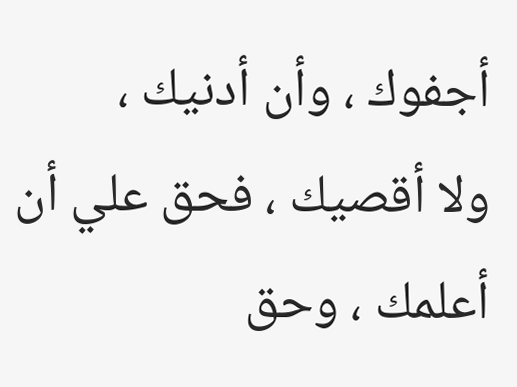أجفوك ، وأن أدنيك ،
ولا أقصيك ، فحق علي أن أعلمك ، وحق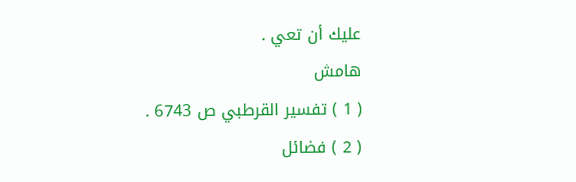عليك أن تعي .
هامش
( 1 ) تفسير القرطبي ص 6743 .
( 2 ) فضائل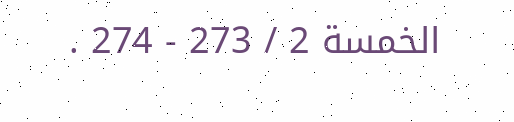الخمسة 2 / 273 - 274 .